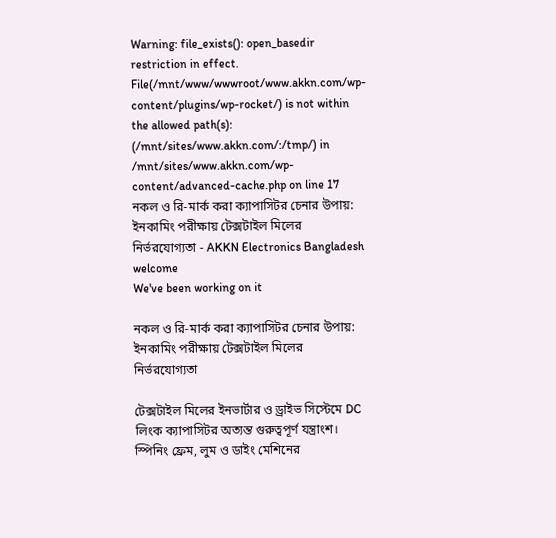Warning: file_exists(): open_basedir restriction in effect. File(/mnt/www/wwwroot/www.akkn.com/wp-content/plugins/wp-rocket/) is not within the allowed path(s): (/mnt/sites/www.akkn.com/:/tmp/) in /mnt/sites/www.akkn.com/wp-content/advanced-cache.php on line 17
নকল ও রি-মার্ক করা ক্যাপাসিটর চেনার উপায়: ইনকামিং পরীক্ষায় টেক্সটাইল মিলের নির্ভরযোগ্যতা - AKKN Electronics Bangladesh
welcome
We've been working on it

নকল ও রি-মার্ক করা ক্যাপাসিটর চেনার উপায়: ইনকামিং পরীক্ষায় টেক্সটাইল মিলের নির্ভরযোগ্যতা

টেক্সটাইল মিলের ইনভার্টার ও ড্রাইভ সিস্টেমে DC লিংক ক্যাপাসিটর অত্যন্ত গুরুত্বপূর্ণ যন্ত্রাংশ। স্পিনিং ফ্রেম, লুম ও ডাইং মেশিনের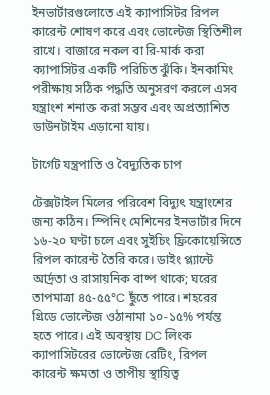ইনভার্টারগুলোতে এই ক্যাপাসিটর রিপল কারেন্ট শোষণ করে এবং ভোল্টেজ স্থিতিশীল রাখে। বাজারে নকল বা রি-মার্ক করা ক্যাপাসিটর একটি পরিচিত ঝুঁকি। ইনকামিং পরীক্ষায় সঠিক পদ্ধতি অনুসরণ করলে এসব যন্ত্রাংশ শনাক্ত করা সম্ভব এবং অপ্রত্যাশিত ডাউনটাইম এড়ানো যায়।

টার্গেট যন্ত্রপাতি ও বৈদ্যুতিক চাপ

টেক্সটাইল মিলের পরিবেশ বিদ্যুৎ যন্ত্রাংশের জন্য কঠিন। স্পিনিং মেশিনের ইনভার্টার দিনে ১৬-২০ ঘণ্টা চলে এবং সুইচিং ফ্রিকোয়েন্সিতে রিপল কারেন্ট তৈরি করে। ডাইং প্ল্যান্টে আর্দ্রতা ও রাসায়নিক বাষ্প থাকে; ঘরের তাপমাত্রা ৪৫-৫৫°C ছুঁতে পারে। শহরের গ্রিডে ভোল্টেজ ওঠানামা ১০-১৫% পর্যন্ত হতে পারে। এই অবস্থায় DC লিংক ক্যাপাসিটরের ভোল্টেজ রেটিং, রিপল কারেন্ট ক্ষমতা ও তাপীয় স্থায়িত্ব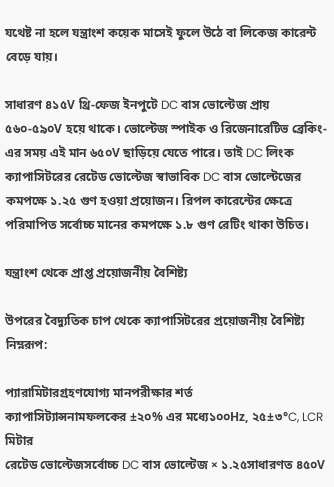যথেষ্ট না হলে যন্ত্রাংশ কয়েক মাসেই ফুলে উঠে বা লিকেজ কারেন্ট বেড়ে যায়।

সাধারণ ৪১৫V থ্রি-ফেজ ইনপুটে DC বাস ভোল্টেজ প্রায় ৫৬০-৫৯০V হয়ে থাকে। ভোল্টেজ স্পাইক ও রিজেনারেটিভ ব্রেকিং-এর সময় এই মান ৬৫০V ছাড়িয়ে যেতে পারে। তাই DC লিংক ক্যাপাসিটরের রেটেড ভোল্টেজ স্বাভাবিক DC বাস ভোল্টেজের কমপক্ষে ১.২৫ গুণ হওয়া প্রয়োজন। রিপল কারেন্টের ক্ষেত্রে পরিমাপিত সর্বোচ্চ মানের কমপক্ষে ১.৮ গুণ রেটিং থাকা উচিত।

যন্ত্রাংশ থেকে প্রাপ্ত প্রয়োজনীয় বৈশিষ্ট্য

উপরের বৈদ্যুতিক চাপ থেকে ক্যাপাসিটরের প্রয়োজনীয় বৈশিষ্ট্য নিম্নরূপ:

প্যারামিটারগ্রহণযোগ্য মানপরীক্ষার শর্ত
ক্যাপাসিট্যান্সনামফলকের ±২০% এর মধ্যে১০০Hz, ২৫±৩°C, LCR মিটার
রেটেড ভোল্টেজসর্বোচ্চ DC বাস ভোল্টেজ × ১.২৫সাধারণত ৪৫০V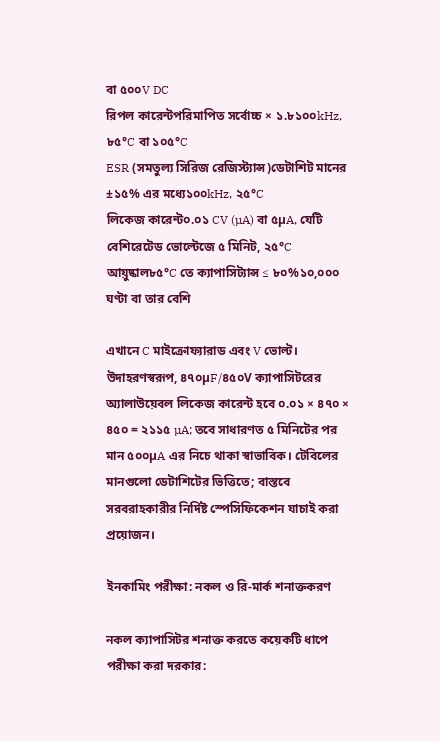বা ৫০০V DC
রিপল কারেন্টপরিমাপিত সর্বোচ্চ × ১.৮১০০kHz, ৮৫°C বা ১০৫°C
ESR (সমতুল্য সিরিজ রেজিস্ট্যান্স)ডেটাশিট মানের ±১৫% এর মধ্যে১০০kHz, ২৫°C
লিকেজ কারেন্ট০.০১ CV (µA) বা ৫µA, যেটি বেশিরেটেড ভোল্টেজে ৫ মিনিট, ২৫°C
আয়ুষ্কাল৮৫°C তে ক্যাপাসিট্যান্স ≤ ৮০%১০,০০০ ঘণ্টা বা তার বেশি

এখানে C মাইক্রোফ্যারাড এবং V ভোল্ট। উদাহরণস্বরূপ, ৪৭০µF/৪৫০V ক্যাপাসিটরের অ্যালাউয়েবল লিকেজ কারেন্ট হবে ০.০১ × ৪৭০ × ৪৫০ = ২১১৫ µA; তবে সাধারণত ৫ মিনিটের পর মান ৫০০µA এর নিচে থাকা স্বাভাবিক। টেবিলের মানগুলো ডেটাশিটের ভিত্তিতে; বাস্তবে সরবরাহকারীর নির্দিষ্ট স্পেসিফিকেশন যাচাই করা প্রয়োজন।

ইনকামিং পরীক্ষা: নকল ও রি-মার্ক শনাক্তকরণ

নকল ক্যাপাসিটর শনাক্ত করতে কয়েকটি ধাপে পরীক্ষা করা দরকার: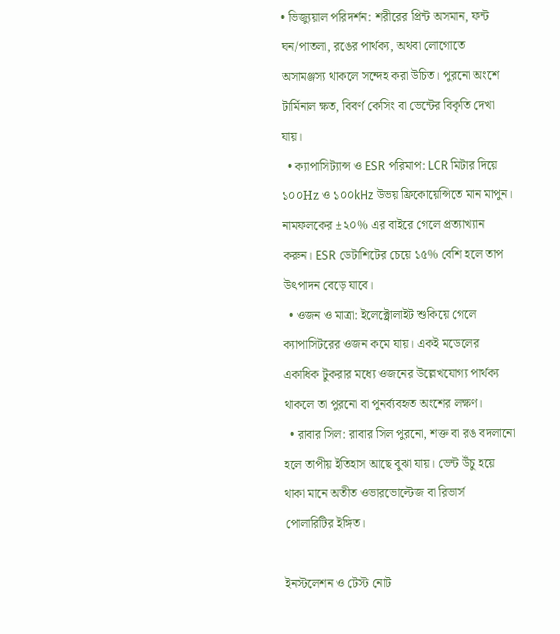• ভিজ্যুয়াল পরিদর্শন: শরীরের প্রিন্ট অসমান, ফন্ট ঘন/পাতলা, রঙের পার্থক্য, অথবা লোগোতে অসামঞ্জস্য থাকলে সন্দেহ করা উচিত। পুরনো অংশে টার্মিনাল ক্ষত, বিবর্ণ কেসিং বা ভেন্টের বিকৃতি দেখা যায়।
  • ক্যাপাসিট্যান্স ও ESR পরিমাপ: LCR মিটার দিয়ে ১০০Hz ও ১০০kHz উভয় ফ্রিকোয়েন্সিতে মান মাপুন। নামফলকের ±২০% এর বাইরে গেলে প্রত্যাখ্যান করুন। ESR ডেটাশিটের চেয়ে ১৫% বেশি হলে তাপ উৎপাদন বেড়ে যাবে।
  • ওজন ও মাত্রা: ইলেক্ট্রোলাইট শুকিয়ে গেলে ক্যাপাসিটরের ওজন কমে যায়। একই মডেলের একাধিক টুকরার মধ্যে ওজনের উল্লেখযোগ্য পার্থক্য থাকলে তা পুরনো বা পুনর্ব্যবহৃত অংশের লক্ষণ।
  • রাবার সিল: রাবার সিল পুরনো, শক্ত বা রঙ বদলানো হলে তাপীয় ইতিহাস আছে বুঝা যায়। ভেন্ট উঁচু হয়ে থাকা মানে অতীত ওভারভোল্টেজ বা রিভার্স পোলারিটির ইঙ্গিত।

ইনস্টলেশন ও টেস্ট নোট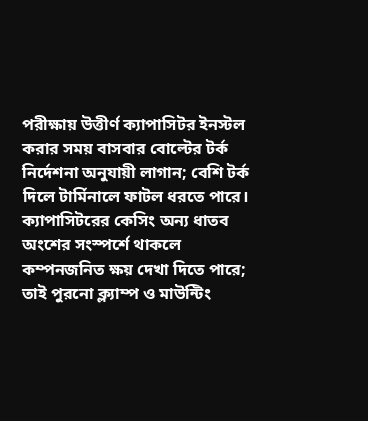পরীক্ষায় উত্তীর্ণ ক্যাপাসিটর ইনস্টল করার সময় বাসবার বোল্টের টর্ক নির্দেশনা অনুযায়ী লাগান; বেশি টর্ক দিলে টার্মিনালে ফাটল ধরতে পারে। ক্যাপাসিটরের কেসিং অন্য ধাতব অংশের সংস্পর্শে থাকলে কম্পনজনিত ক্ষয় দেখা দিতে পারে; তাই পুরনো ক্ল্যাম্প ও মাউন্টিং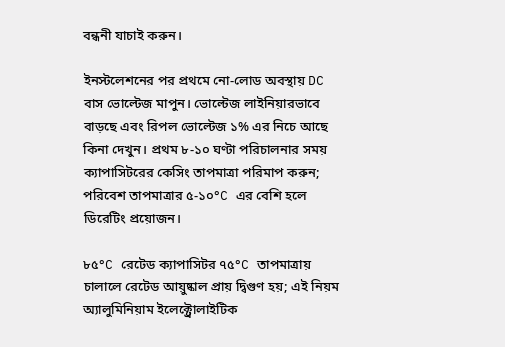বন্ধনী যাচাই করুন।

ইনস্টলেশনের পর প্রথমে নো-লোড অবস্থায় DC বাস ভোল্টেজ মাপুন। ভোল্টেজ লাইনিয়ারভাবে বাড়ছে এবং রিপল ভোল্টেজ ১% এর নিচে আছে কিনা দেখুন। প্রথম ৮-১০ ঘণ্টা পরিচালনার সময় ক্যাপাসিটরের কেসিং তাপমাত্রা পরিমাপ করুন; পরিবেশ তাপমাত্রার ৫-১০°C এর বেশি হলে ডিরেটিং প্রয়োজন।

৮৫°C রেটেড ক্যাপাসিটর ৭৫°C তাপমাত্রায় চালালে রেটেড আয়ুষ্কাল প্রায় দ্বিগুণ হয়; এই নিয়ম অ্যালুমিনিয়াম ইলেক্ট্রোলাইটিক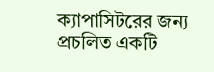ক্যাপাসিটরের জন্য প্রচলিত একটি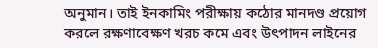অনুমান। তাই ইনকামিং পরীক্ষায় কঠোর মানদণ্ড প্রয়োগ করলে রক্ষণাবেক্ষণ খরচ কমে এবং উৎপাদন লাইনের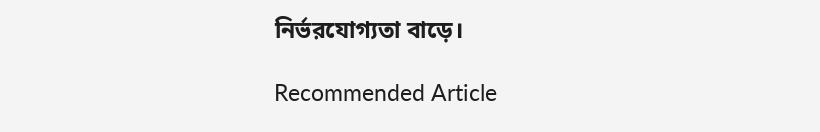নির্ভরযোগ্যতা বাড়ে।

Recommended Article